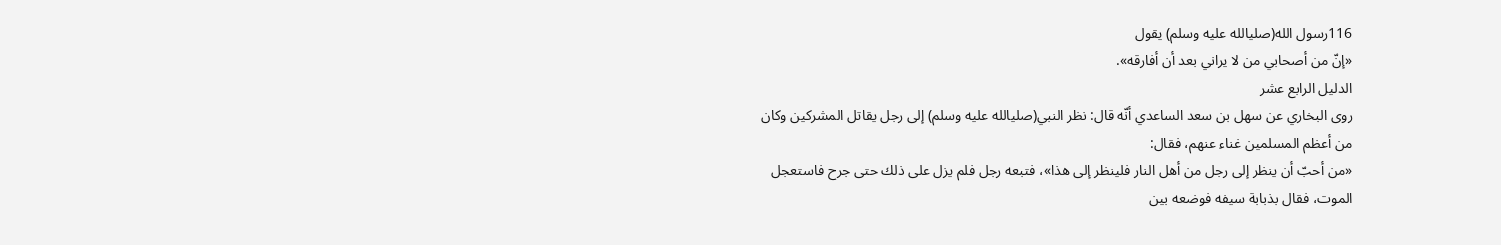116رسول الله(صليالله عليه وسلم) يقول
«إنّ من أصحابي من لا يراني بعد أن أفارقه».
الدليل الرابع عشر
روى البخاري عن سهل بن سعد الساعدي أنّه قال: نظر النبي(صليالله عليه وسلم) إلى رجل يقاتل المشركين وكان من أعظم المسلمين غناء عنهم، فقال:
«من أحبّ أن ينظر إلى رجل من أهل النار فلينظر إلى هذا»، فتبعه رجل فلم يزل على ذلك حتى جرح فاستعجل الموت، فقال بذبابة سيفه فوضعه بين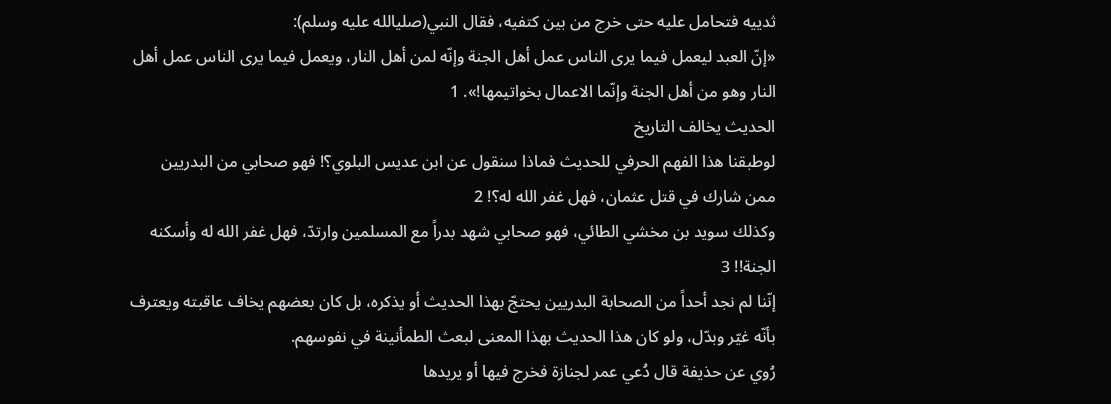ثدييه فتحامل عليه حتى خرج من بين كتفيه، فقال النبي(صليالله عليه وسلم):
«إنّ العبد ليعمل فيما يرى الناس عمل أهل الجنة وإنّه لمن أهل النار، ويعمل فيما يرى الناس عمل أهل النار وهو من أهل الجنة وإنّما الاعمال بخواتيمها!». 1
الحديث يخالف التاريخ
لوطبقنا هذا الفهم الحرفي للحديث فماذا سنقول عن ابن عديس البلوي؟! فهو صحابي من البدريين ممن شارك في قتل عثمان، فهل غفر الله له؟! 2
وكذلك سويد بن مخشي الطائي، فهو صحابي شهد بدراً مع المسلمين وارتدّ، فهل غفر الله له وأسكنه الجنة!! 3
إنّنا لم نجد أحداً من الصحابة البدريين يحتجّ بهذا الحديث أو يذكره، بل كان بعضهم يخاف عاقبته ويعترف بأنّه غيّر وبدّل، ولو كان هذا الحديث بهذا المعنى لبعث الطمأنينة في نفوسهم.
رُوي عن حذيفة قال دُعي عمر لجنازة فخرج فيها أو يريدها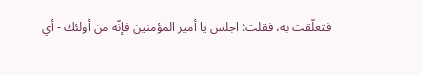فتعلّقت به، فقلت: اجلس يا أمير المؤمنين فإنّه من أولئك - أي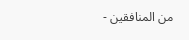من المنافقين -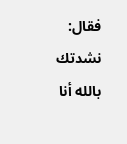فقال: نشدتك بالله أنا